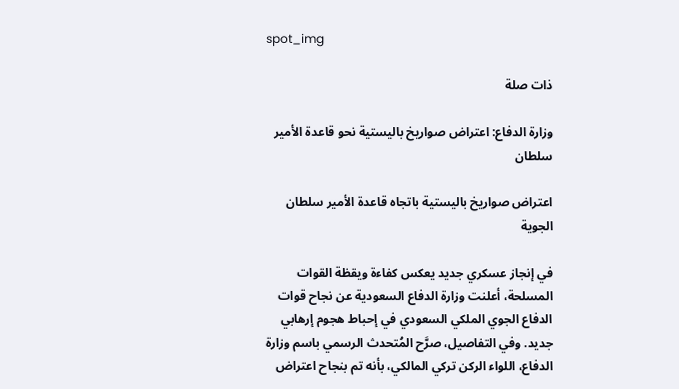spot_img

ذات صلة

وزارة الدفاع: اعتراض صواريخ باليستية نحو قاعدة الأمير سلطان

اعتراض صواريخ باليستية باتجاه قاعدة الأمير سلطان الجوية

في إنجاز عسكري جديد يعكس كفاءة ويقظة القوات المسلحة، أعلنت وزارة الدفاع السعودية عن نجاح قوات الدفاع الجوي الملكي السعودي في إحباط هجوم إرهابي جديد. وفي التفاصيل، صرَّح المُتحدث الرسمي باسم وزارة الدفاع، اللواء الركن تركي المالكي، بأنه تم بنجاح اعتراض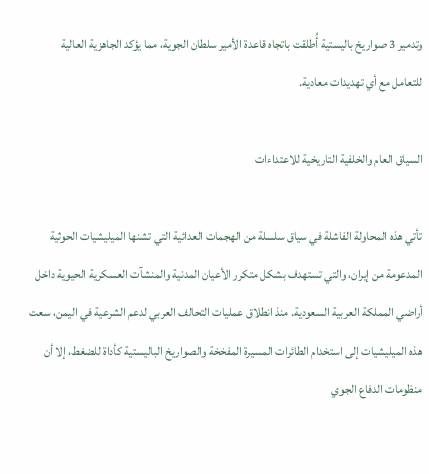وتدمير 3 صواريخ باليستية أُطلقت باتجاه قاعدة الأمير سلطان الجوية، مما يؤكد الجاهزية العالية للتعامل مع أي تهديدات معادية.

السياق العام والخلفية التاريخية للاعتداءات

تأتي هذه المحاولة الفاشلة في سياق سلسلة من الهجمات العدائية التي تشنها الميليشيات الحوثية المدعومة من إيران، والتي تستهدف بشكل متكرر الأعيان المدنية والمنشآت العسكرية الحيوية داخل أراضي المملكة العربية السعودية. منذ انطلاق عمليات التحالف العربي لدعم الشرعية في اليمن، سعت هذه الميليشيات إلى استخدام الطائرات المسيرة المفخخة والصواريخ الباليستية كأداة للضغط، إلا أن منظومات الدفاع الجوي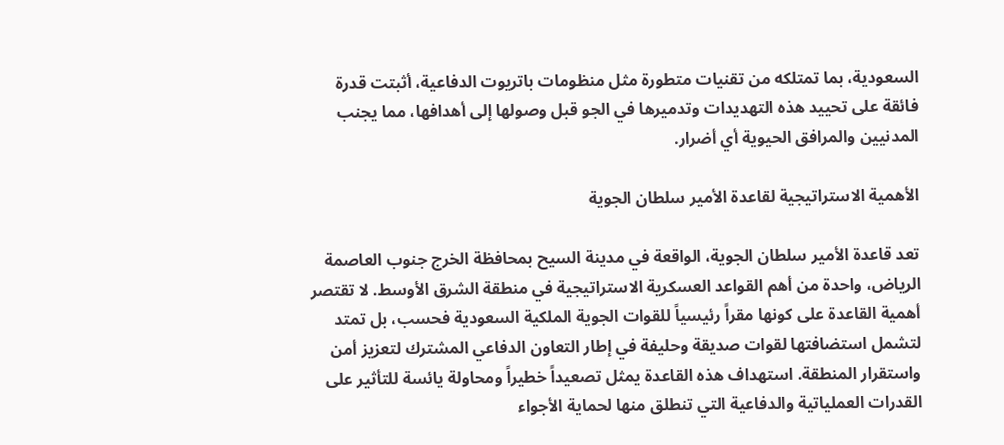السعودية، بما تمتلكه من تقنيات متطورة مثل منظومات باتريوت الدفاعية، أثبتت قدرة فائقة على تحييد هذه التهديدات وتدميرها في الجو قبل وصولها إلى أهدافها، مما يجنب المدنيين والمرافق الحيوية أي أضرار.

الأهمية الاستراتيجية لقاعدة الأمير سلطان الجوية

تعد قاعدة الأمير سلطان الجوية، الواقعة في مدينة السيح بمحافظة الخرج جنوب العاصمة الرياض، واحدة من أهم القواعد العسكرية الاستراتيجية في منطقة الشرق الأوسط. لا تقتصر أهمية القاعدة على كونها مقراً رئيسياً للقوات الجوية الملكية السعودية فحسب، بل تمتد لتشمل استضافتها لقوات صديقة وحليفة في إطار التعاون الدفاعي المشترك لتعزيز أمن واستقرار المنطقة. استهداف هذه القاعدة يمثل تصعيداً خطيراً ومحاولة يائسة للتأثير على القدرات العملياتية والدفاعية التي تنطلق منها لحماية الأجواء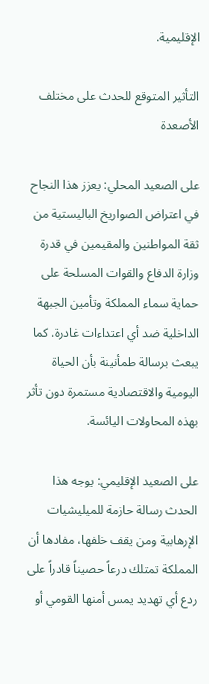الإقليمية.

التأثير المتوقع للحدث على مختلف الأصعدة

على الصعيد المحلي: يعزز هذا النجاح في اعتراض الصواريخ الباليستية من ثقة المواطنين والمقيمين في قدرة وزارة الدفاع والقوات المسلحة على حماية سماء المملكة وتأمين الجبهة الداخلية ضد أي اعتداءات غادرة. كما يبعث برسالة طمأنينة بأن الحياة اليومية والاقتصادية مستمرة دون تأثر بهذه المحاولات اليائسة.

على الصعيد الإقليمي: يوجه هذا الحدث رسالة حازمة للميليشيات الإرهابية ومن يقف خلفها، مفادها أن المملكة تمتلك درعاً حصيناً قادراً على ردع أي تهديد يمس أمنها القومي أو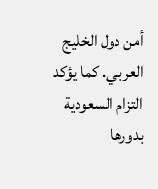أمن دول الخليج العربي. كما يؤكد التزام السعودية بدورها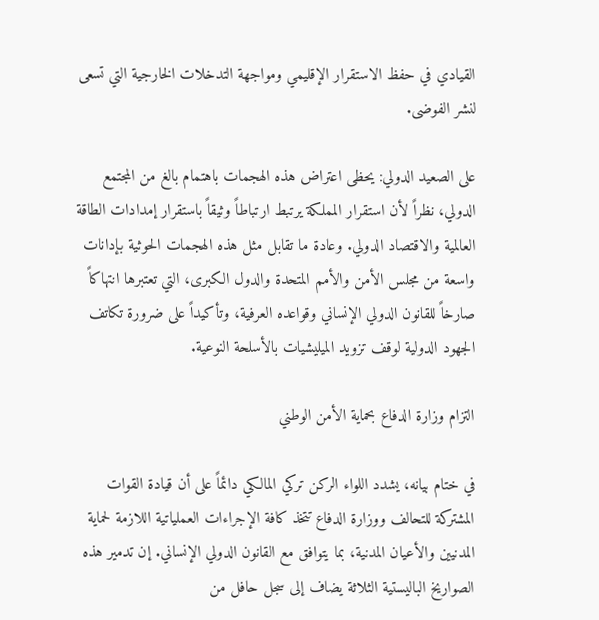القيادي في حفظ الاستقرار الإقليمي ومواجهة التدخلات الخارجية التي تسعى لنشر الفوضى.

على الصعيد الدولي: يحظى اعتراض هذه الهجمات باهتمام بالغ من المجتمع الدولي، نظراً لأن استقرار المملكة يرتبط ارتباطاً وثيقاً باستقرار إمدادات الطاقة العالمية والاقتصاد الدولي. وعادة ما تقابل مثل هذه الهجمات الحوثية بإدانات واسعة من مجلس الأمن والأمم المتحدة والدول الكبرى، التي تعتبرها انتهاكاً صارخاً للقانون الدولي الإنساني وقواعده العرفية، وتأكيداً على ضرورة تكاتف الجهود الدولية لوقف تزويد الميليشيات بالأسلحة النوعية.

التزام وزارة الدفاع بحماية الأمن الوطني

في ختام بيانه، يشدد اللواء الركن تركي المالكي دائماً على أن قيادة القوات المشتركة للتحالف ووزارة الدفاع تتخذ كافة الإجراءات العملياتية اللازمة لحماية المدنيين والأعيان المدنية، بما يتوافق مع القانون الدولي الإنساني. إن تدمير هذه الصواريخ الباليستية الثلاثة يضاف إلى سجل حافل من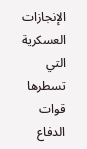الإنجازات العسكرية التي تسطرها قوات الدفاع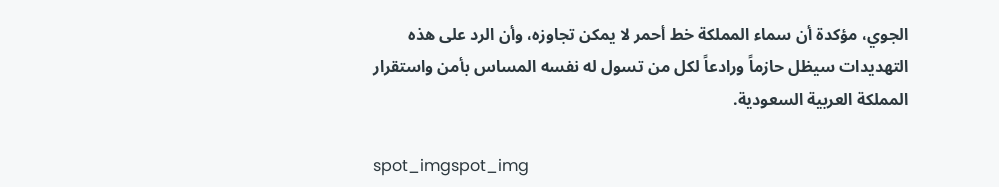الجوي، مؤكدة أن سماء المملكة خط أحمر لا يمكن تجاوزه، وأن الرد على هذه التهديدات سيظل حازماً ورادعاً لكل من تسول له نفسه المساس بأمن واستقرار المملكة العربية السعودية.

spot_imgspot_img